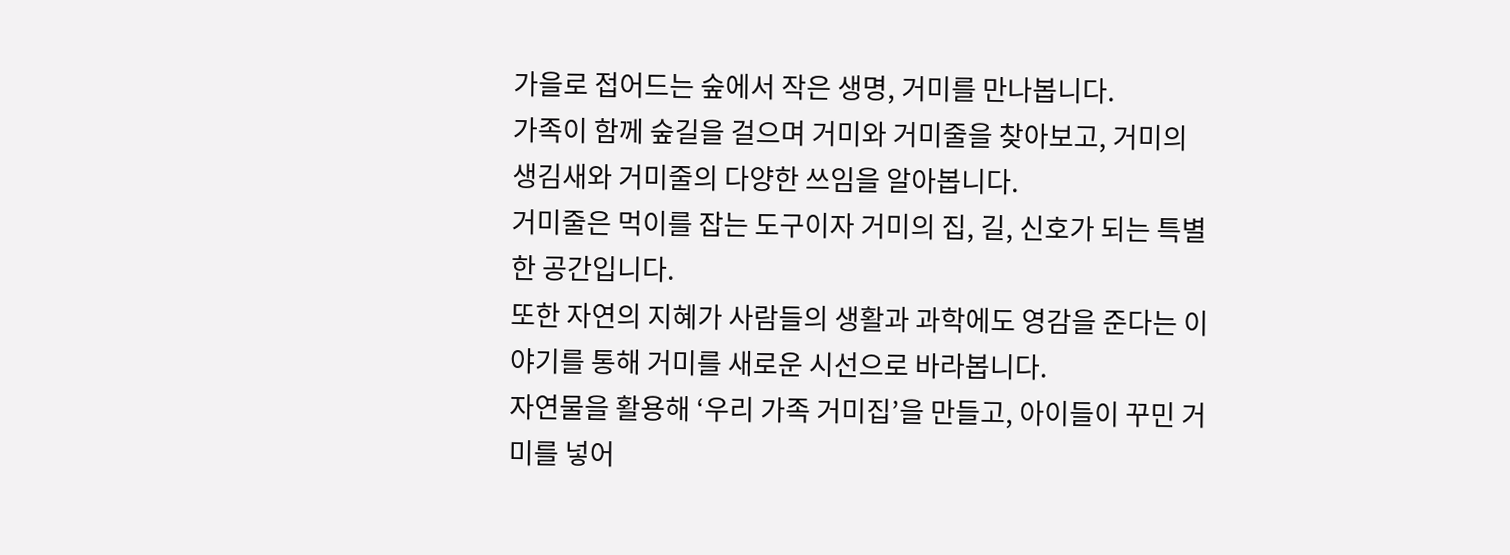가을로 접어드는 숲에서 작은 생명, 거미를 만나봅니다.
가족이 함께 숲길을 걸으며 거미와 거미줄을 찾아보고, 거미의 생김새와 거미줄의 다양한 쓰임을 알아봅니다.
거미줄은 먹이를 잡는 도구이자 거미의 집, 길, 신호가 되는 특별한 공간입니다.
또한 자연의 지혜가 사람들의 생활과 과학에도 영감을 준다는 이야기를 통해 거미를 새로운 시선으로 바라봅니다.
자연물을 활용해 ‘우리 가족 거미집’을 만들고, 아이들이 꾸민 거미를 넣어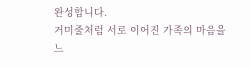완성합니다.
거미줄처럼 서로 이어진 가족의 마음을 느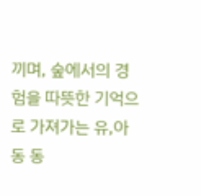끼며, 숲에서의 경험을 따뜻한 기억으로 가져가는 유,아동 동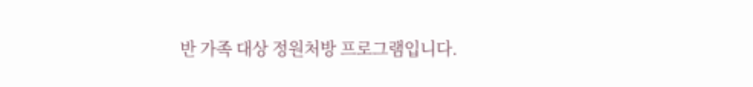반 가족 대상 정원처방 프로그램입니다.